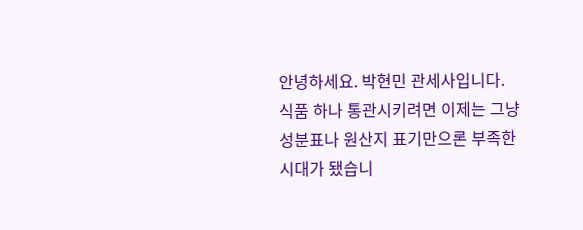안녕하세요. 박현민 관세사입니다.
식품 하나 통관시키려면 이제는 그냥 성분표나 원산지 표기만으론 부족한 시대가 됐습니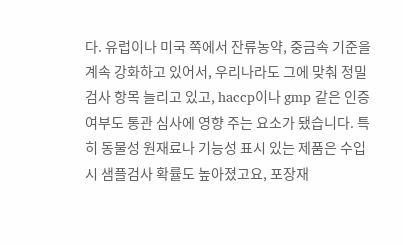다. 유럽이나 미국 쪽에서 잔류농약, 중금속 기준을 계속 강화하고 있어서, 우리나라도 그에 맞춰 정밀검사 항목 늘리고 있고, haccp이나 gmp 같은 인증 여부도 통관 심사에 영향 주는 요소가 됐습니다. 특히 동물성 원재료나 기능성 표시 있는 제품은 수입 시 샘플검사 확률도 높아졌고요, 포장재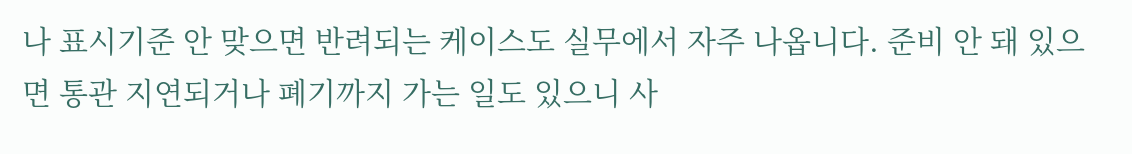나 표시기준 안 맞으면 반려되는 케이스도 실무에서 자주 나옵니다. 준비 안 돼 있으면 통관 지연되거나 폐기까지 가는 일도 있으니 사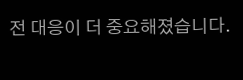전 대응이 더 중요해졌습니다.